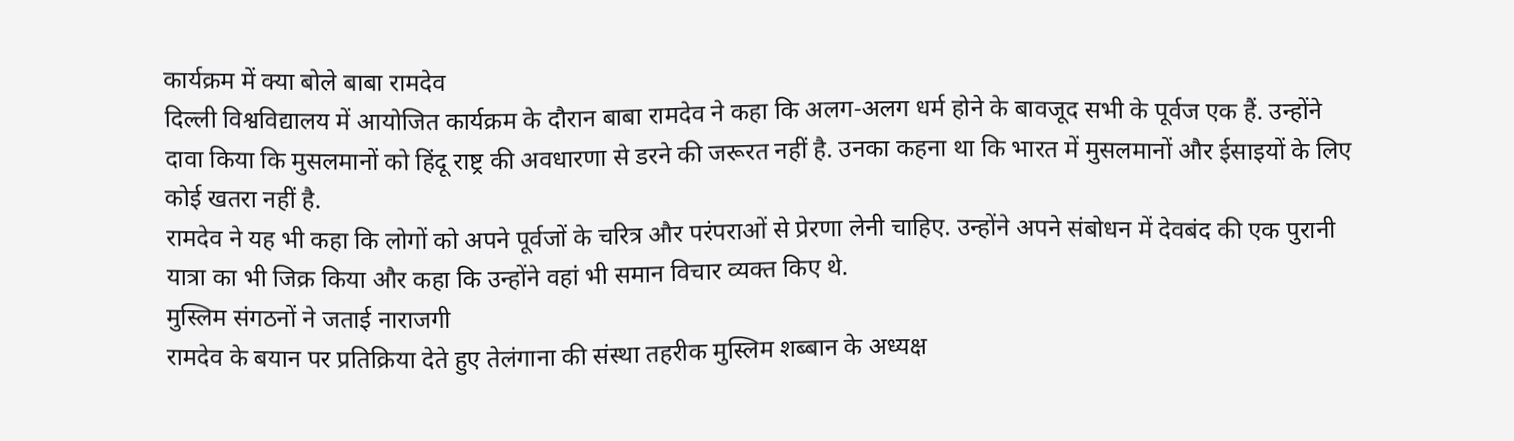कार्यक्रम में क्या बोले बाबा रामदेव
दिल्ली विश्वविद्यालय में आयोजित कार्यक्रम के दौरान बाबा रामदेव ने कहा कि अलग-अलग धर्म होने के बावजूद सभी के पूर्वज एक हैं. उन्होंने दावा किया कि मुसलमानों को हिंदू राष्ट्र की अवधारणा से डरने की जरूरत नहीं है. उनका कहना था कि भारत में मुसलमानों और ईसाइयों के लिए कोई खतरा नहीं है.
रामदेव ने यह भी कहा कि लोगों को अपने पूर्वजों के चरित्र और परंपराओं से प्रेरणा लेनी चाहिए. उन्होंने अपने संबोधन में देवबंद की एक पुरानी यात्रा का भी जिक्र किया और कहा कि उन्होंने वहां भी समान विचार व्यक्त किए थे.
मुस्लिम संगठनों ने जताई नाराजगी
रामदेव के बयान पर प्रतिक्रिया देते हुए तेलंगाना की संस्था तहरीक मुस्लिम शब्बान के अध्यक्ष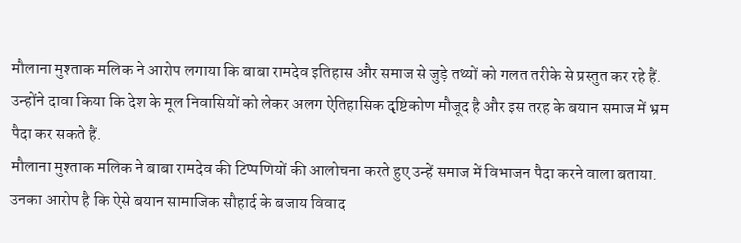मौलाना मुश्ताक मलिक ने आरोप लगाया कि बाबा रामदेव इतिहास और समाज से जुड़े तथ्यों को गलत तरीके से प्रस्तुत कर रहे हैं. उन्होंने दावा किया कि देश के मूल निवासियों को लेकर अलग ऐतिहासिक दृष्टिकोण मौजूद है और इस तरह के बयान समाज में भ्रम पैदा कर सकते हैं.
मौलाना मुश्ताक मलिक ने बाबा रामदेव की टिप्पणियों की आलोचना करते हुए उन्हें समाज में विभाजन पैदा करने वाला बताया. उनका आरोप है कि ऐसे बयान सामाजिक सौहार्द के बजाय विवाद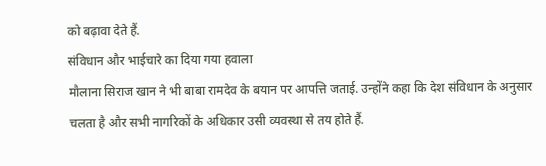को बढ़ावा देते हैं.
संविधान और भाईचारे का दिया गया हवाला
मौलाना सिराज खान ने भी बाबा रामदेव के बयान पर आपत्ति जताई. उन्होंने कहा कि देश संविधान के अनुसार चलता है और सभी नागरिकों के अधिकार उसी व्यवस्था से तय होते हैं.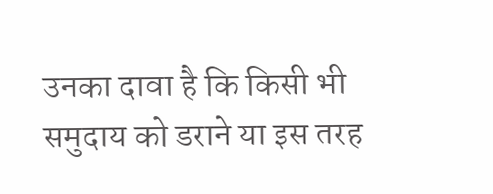उनका दावा है कि किसी भी समुदाय को डराने या इस तरह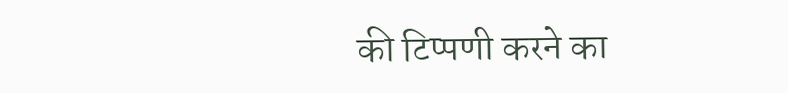की टिप्पणी करने का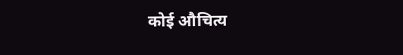कोई औचित्य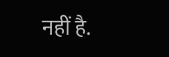नहीं है.